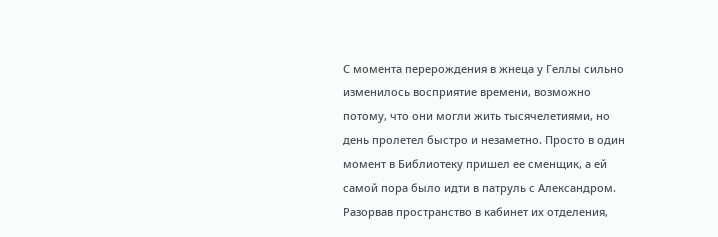С момента перерождения в жнеца у Геллы сильно изменилось восприятие времени, возможно потому, что они могли жить тысячелетиями, но день пролетел быстро и незаметно. Просто в один момент в Библиотеку пришел ее сменщик, а ей самой пора было идти в патруль с Александром. Разорвав пространство в кабинет их отделения,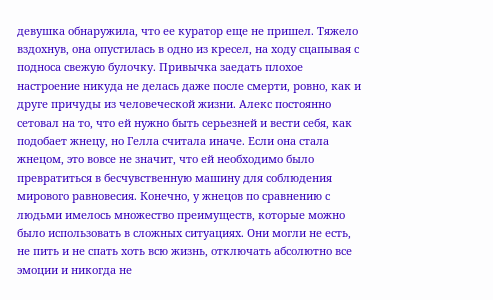девушка обнаружила, что ее куратор еще не пришел. Тяжело вздохнув, она опустилась в одно из кресел, на ходу сцапывая с подноса свежую булочку. Привычка заедать плохое настроение никуда не делась даже после смерти, ровно, как и друге причуды из человеческой жизни. Алекс постоянно сетовал на то, что ей нужно быть серьезней и вести себя, как подобает жнецу, но Гелла считала иначе. Если она стала жнецом, это вовсе не значит, что ей необходимо было превратиться в бесчувственную машину для соблюдения мирового равновесия. Конечно, у жнецов по сравнению с людьми имелось множество преимуществ, которые можно было использовать в сложных ситуациях. Они могли не есть, не пить и не спать хоть всю жизнь, отключать абсолютно все эмоции и никогда не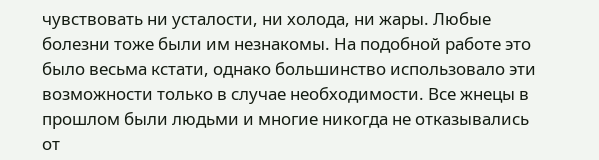чувствовать ни усталости, ни холода, ни жары. Любые болезни тоже были им незнакомы. На подобной работе это было весьма кстати, однако большинство использовало эти возможности только в случае необходимости. Все жнецы в прошлом были людьми и многие никогда не отказывались от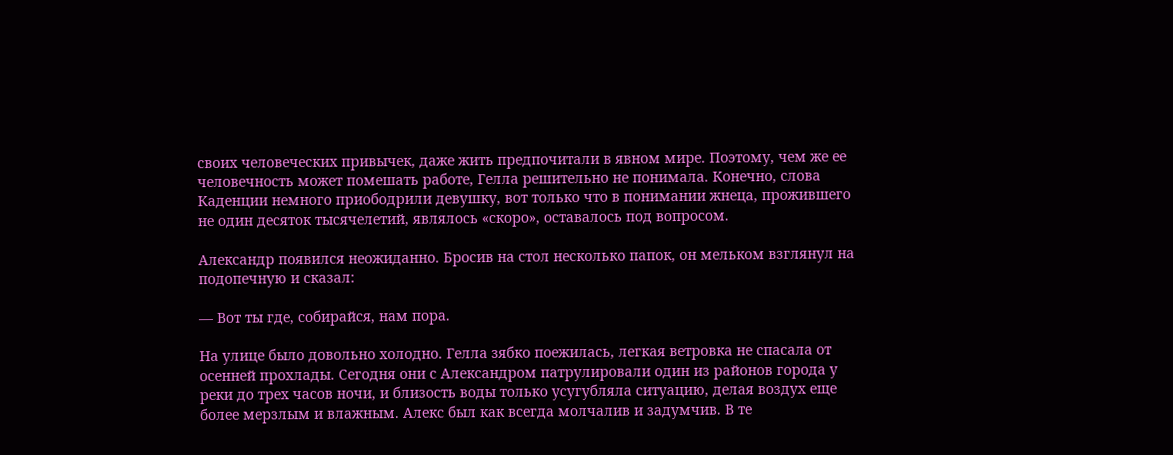своих человеческих привычек, даже жить предпочитали в явном мире. Поэтому, чем же ее человечность может помешать работе, Гелла решительно не понимала. Конечно, слова Каденции немного приободрили девушку, вот только что в понимании жнеца, прожившего не один десяток тысячелетий, являлось «скоро», оставалось под вопросом.

Александр появился неожиданно. Бросив на стол несколько папок, он мельком взглянул на подопечную и сказал:

— Вот ты где, собирайся, нам пора.

На улице было довольно холодно. Гелла зябко поежилась, легкая ветровка не спасала от осенней прохлады. Сегодня они с Александром патрулировали один из районов города у реки до трех часов ночи, и близость воды только усугубляла ситуацию, делая воздух еще более мерзлым и влажным. Алекс был как всегда молчалив и задумчив. В те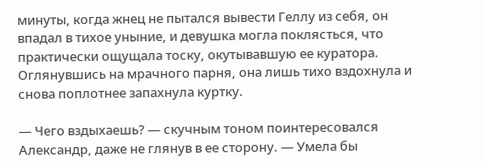минуты, когда жнец не пытался вывести Геллу из себя, он впадал в тихое уныние, и девушка могла поклясться, что практически ощущала тоску, окутывавшую ее куратора. Оглянувшись на мрачного парня, она лишь тихо вздохнула и снова поплотнее запахнула куртку.

— Чего вздыхаешь? — скучным тоном поинтересовался Александр, даже не глянув в ее сторону. — Умела бы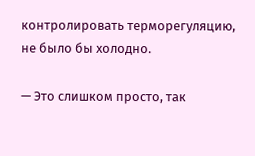контролировать терморегуляцию, не было бы холодно.

— Это слишком просто, так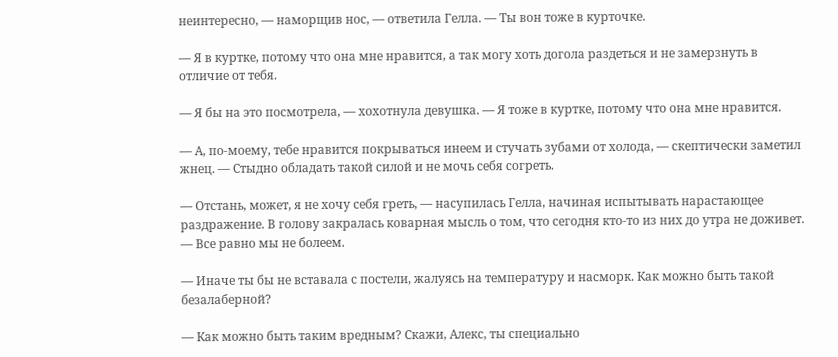неинтересно, — наморщив нос, — ответила Гелла. — Ты вон тоже в курточке.

— Я в куртке, потому что она мне нравится, а так могу хоть догола раздеться и не замерзнуть в отличие от тебя.

— Я бы на это посмотрела, — хохотнула девушка. — Я тоже в куртке, потому что она мне нравится.

— А, по-моему, тебе нравится покрываться инеем и стучать зубами от холода, — скептически заметил жнец. — Стыдно обладать такой силой и не мочь себя согреть.

— Отстань, может, я не хочу себя греть, — насупилась Гелла, начиная испытывать нарастающее раздражение. В голову закралась коварная мысль о том, что сегодня кто-то из них до утра не доживет. — Все равно мы не болеем.

— Иначе ты бы не вставала с постели, жалуясь на температуру и насморк. Как можно быть такой безалаберной?

— Как можно быть таким вредным? Скажи, Алекс, ты специально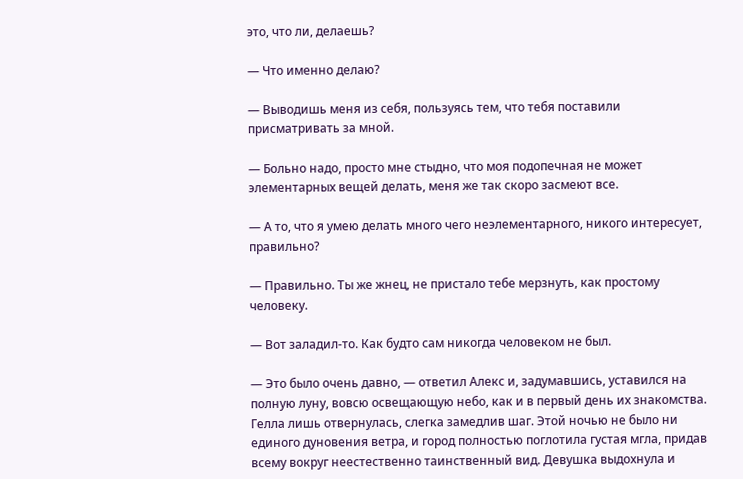это, что ли, делаешь?

— Что именно делаю?

— Выводишь меня из себя, пользуясь тем, что тебя поставили присматривать за мной.

— Больно надо, просто мне стыдно, что моя подопечная не может элементарных вещей делать, меня же так скоро засмеют все.

— А то, что я умею делать много чего неэлементарного, никого интересует, правильно?

— Правильно. Ты же жнец, не пристало тебе мерзнуть, как простому человеку.

— Вот заладил-то. Как будто сам никогда человеком не был.

— Это было очень давно, — ответил Алекс и, задумавшись, уставился на полную луну, вовсю освещающую небо, как и в первый день их знакомства. Гелла лишь отвернулась, слегка замедлив шаг. Этой ночью не было ни единого дуновения ветра, и город полностью поглотила густая мгла, придав всему вокруг неестественно таинственный вид. Девушка выдохнула и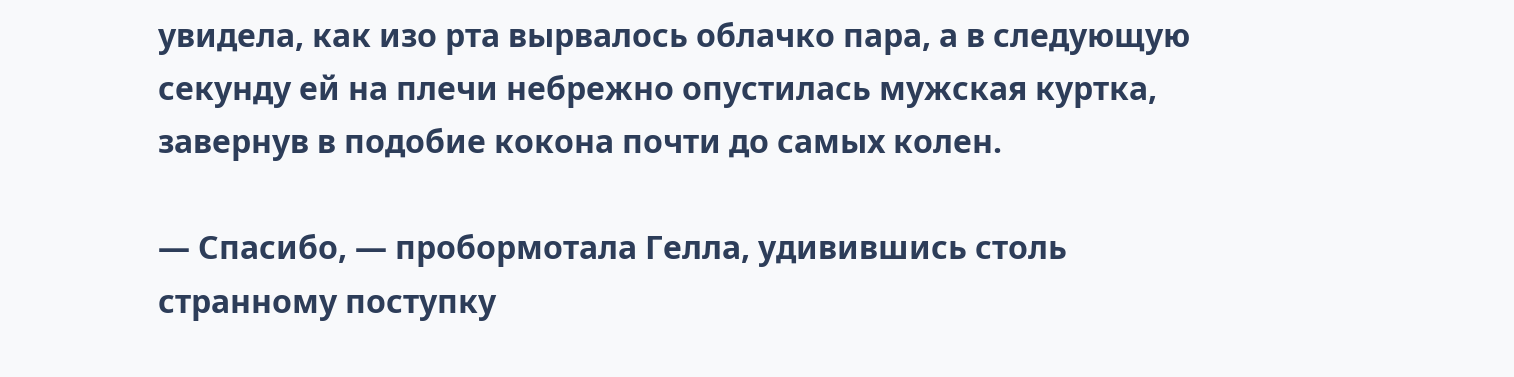увидела, как изо рта вырвалось облачко пара, а в следующую секунду ей на плечи небрежно опустилась мужская куртка, завернув в подобие кокона почти до самых колен.

— Спасибо, — пробормотала Гелла, удивившись столь странному поступку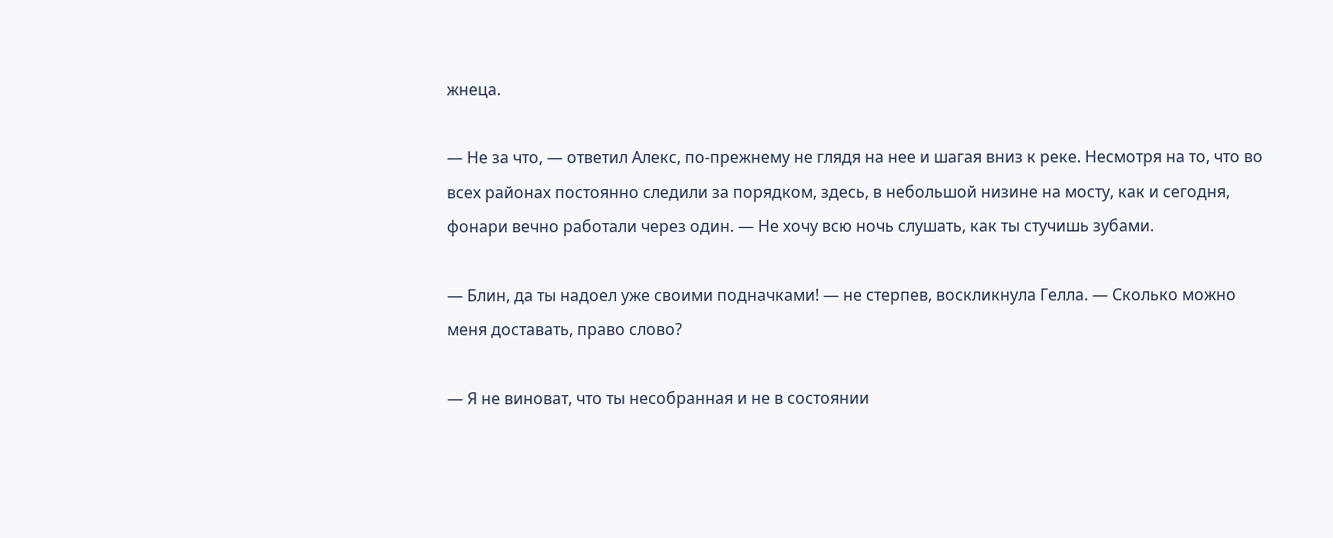жнеца.

— Не за что, — ответил Алекс, по-прежнему не глядя на нее и шагая вниз к реке. Несмотря на то, что во всех районах постоянно следили за порядком, здесь, в небольшой низине на мосту, как и сегодня, фонари вечно работали через один. — Не хочу всю ночь слушать, как ты стучишь зубами.

— Блин, да ты надоел уже своими подначками! — не стерпев, воскликнула Гелла. — Сколько можно меня доставать, право слово?

— Я не виноват, что ты несобранная и не в состоянии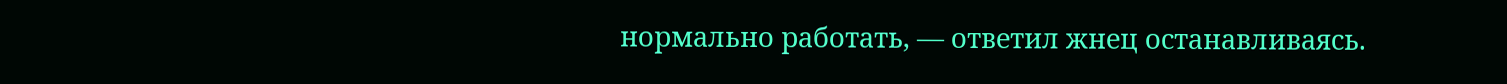нормально работать, — ответил жнец останавливаясь.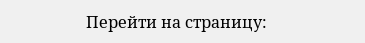Перейти на страницу: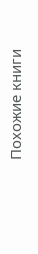Похожие книги